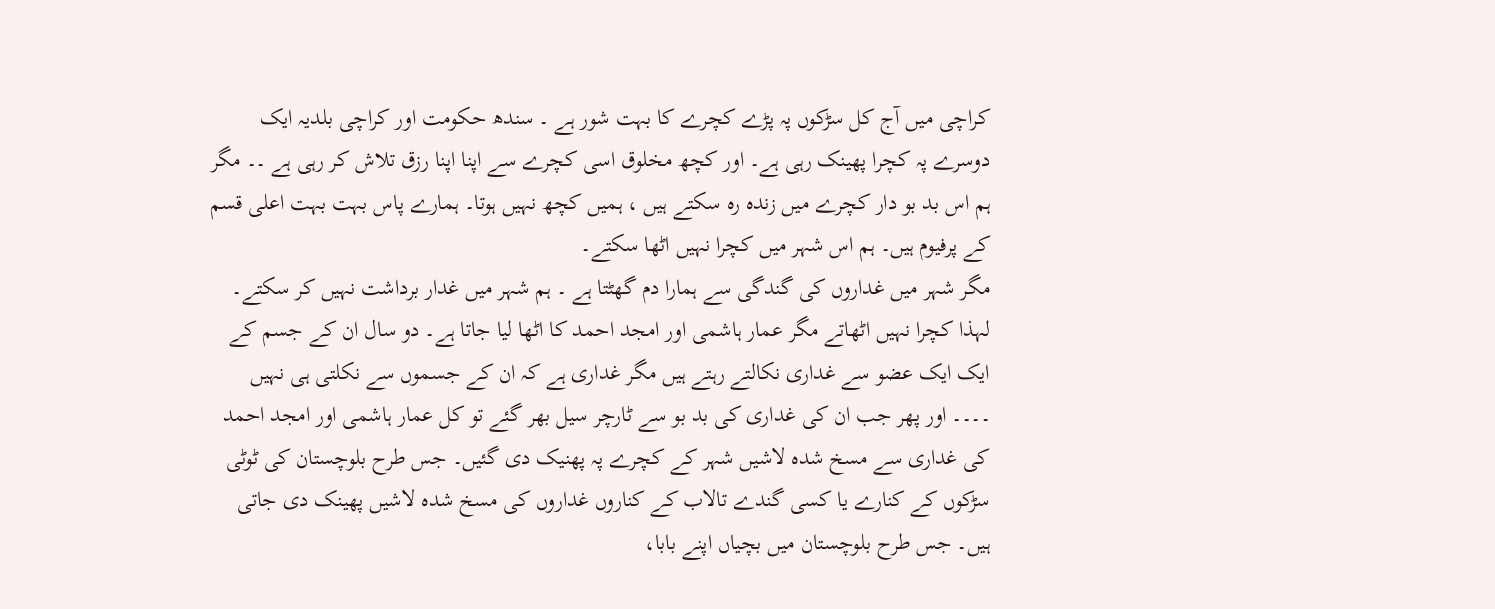کراچی میں آج کل سڑکوں پہ پڑے کچرے کا بہت شور ہے ۔ سندھ حکومت اور کراچی بلدیہ ایک دوسرے پہ کچرا پھینک رہی ہے۔ اور کچھ مخلوق اسی کچرے سے اپنا اپنا رزق تلاش کر رہی ہے ۔۔ مگر ہم اس بد بو دار کچرے میں زندہ رہ سکتے ہیں ، ہمیں کچھ نہیں ہوتا۔ ہمارے پاس بہت بہت اعلی قسم کے پرفیوم ہیں۔ ہم اس شہر میں کچرا نہیں اٹھا سکتے۔
مگر شہر میں غداروں کی گندگی سے ہمارا دم گھٹتا ہے ۔ ہم شہر میں غدار برداشت نہیں کر سکتے۔ لہذا کچرا نہیں اٹھاتے مگر عمار ہاشمی اور امجد احمد کا اٹھا لیا جاتا ہے۔ دو سال ان کے جسم کے ایک ایک عضو سے غداری نکالتے رہتے ہیں مگر غداری ہے کہ ان کے جسموں سے نکلتی ہی نہیں ۔۔۔۔ اور پھر جب ان کی غداری کی بد بو سے ٹارچر سیل بھر گئے تو کل عمار ہاشمی اور امجد احمد کی غداری سے مسخ شدہ لاشیں شہر کے کچرے پہ پھنیک دی گئیں۔ جس طرح بلوچستان کی ٹوٹی سڑکوں کے کنارے یا کسی گندے تالاب کے کناروں غداروں کی مسخ شدہ لاشیں پھینک دی جاتی ہیں۔ جس طرح بلوچستان میں بچیاں اپنے بابا،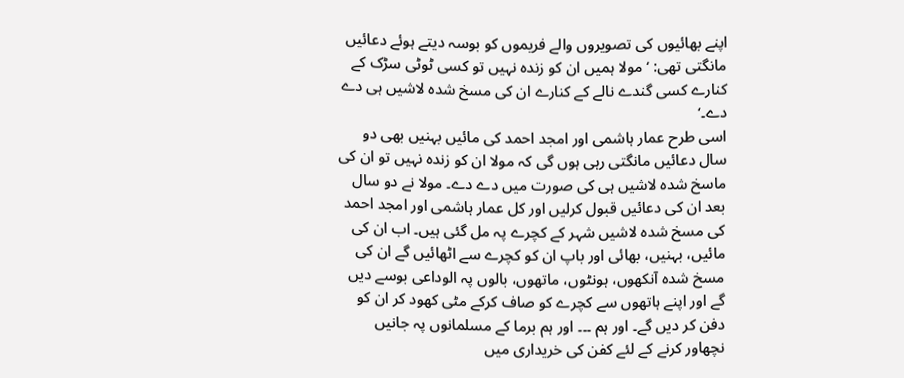اپنے بھائیوں کی تصویروں والے فریموں کو بوسہ دیتے ہوئے دعائیں مانگتی تھی: ‘ مولا ہمیں ان کو زندہ نہیں تو کسی ٹوٹی سڑک کے کنارے کسی گندے نالے کے کنارے ان کی مسخ شدہ لاشیں ہی دے دے۔‘
اسی طرح عمار ہاشمی اور امجد احمد کی مائیں بہنیں بھی دو سال دعائیں مانگتی رہی ہوں گی کہ مولا ان کو زندہ نہیں تو ان کی ماسخ شدہ لاشیں ہی کی صورت میں دے دے۔ مولا نے دو سال بعد ان کی دعائیں قبول کرلیں اور کل عمار ہاشمی اور امجد احمد کی مسخ شدہ لاشیں شہر کے کچرے پہ مل گئی ہیں۔ اب ان کی مائیں، بہنیں، بھائی اور باپ ان کو کچرے سے اٹھائیں گے ان کی مسخ شدہ آنکھوں، ہونٹوں، ماتھوں، بالوں پہ الوداعی بوسے دیں گے اور اپنے ہاتھوں سے کچرے کو صاف کرکے مٹی کھود کر ان کو دفن کر دیں گے۔ اور ہم ۔۔۔ اور ہم برما کے مسلمانوں پہ جانیں نچھاور کرنے کے لئے کفن کی خریداری میں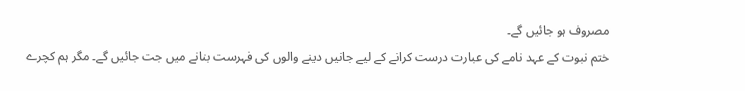مصروف ہو جائیں گے۔
ختم نبوت کے عہد نامے کی عبارت درست کرانے کے لیے جانیں دینے والوں کی فہرست بنانے میں جت جائیں گے۔ مگر ہم کچرے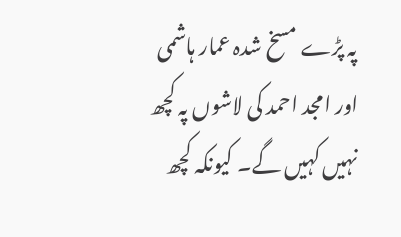پہ پڑے مسخ شدہ عمار ہاشمی اور امجد احمد کی لاشوں پہ کچھ نہیں کہیں گے۔ کیونکہ کچھ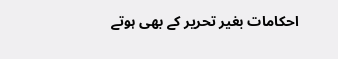احکامات بغیر تحریر کے بھی ہوتے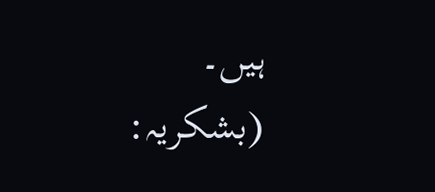ہیں۔
(بشکریہ: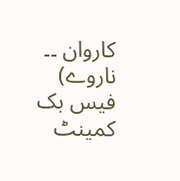کاروان ۔۔ ناروے)
فیس بک کمینٹ